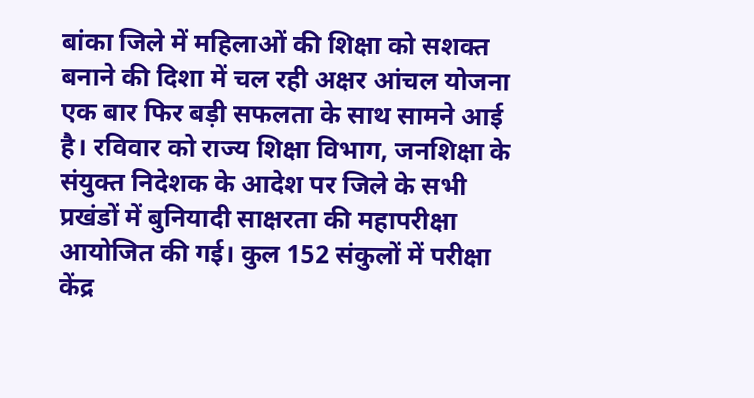बांका जिले में महिलाओं की शिक्षा को सशक्त बनाने की दिशा में चल रही अक्षर आंचल योजना एक बार फिर बड़ी सफलता के साथ सामने आई है। रविवार को राज्य शिक्षा विभाग, जनशिक्षा के संयुक्त निदेशक के आदेश पर जिले के सभी प्रखंडों में बुनियादी साक्षरता की महापरीक्षा आयोजित की गई। कुल 152 संकुलों में परीक्षा केंद्र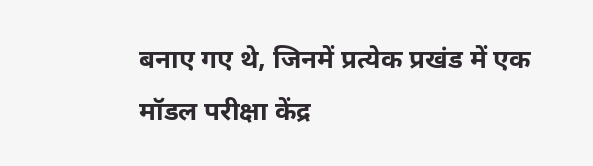बनाए गए थे, जिनमें प्रत्येक प्रखंड में एक मॉडल परीक्षा केंद्र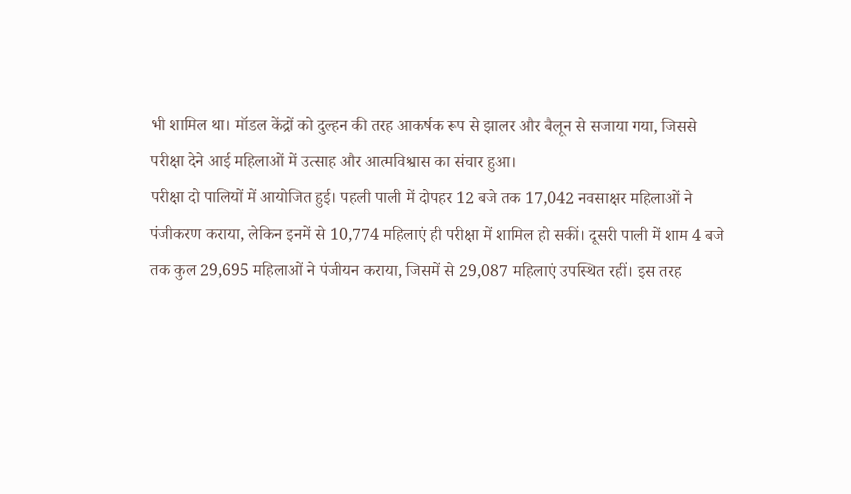भी शामिल था। मॉडल केंद्रों को दुल्हन की तरह आकर्षक रूप से झालर और बैलून से सजाया गया, जिससे परीक्षा देने आई महिलाओं में उत्साह और आत्मविश्वास का संचार हुआ।
परीक्षा दो पालियों में आयोजित हुई। पहली पाली में दोपहर 12 बजे तक 17,042 नवसाक्षर महिलाओं ने पंजीकरण कराया, लेकिन इनमें से 10,774 महिलाएं ही परीक्षा में शामिल हो सकीं। दूसरी पाली में शाम 4 बजे तक कुल 29,695 महिलाओं ने पंजीयन कराया, जिसमें से 29,087 महिलाएं उपस्थित रहीं। इस तरह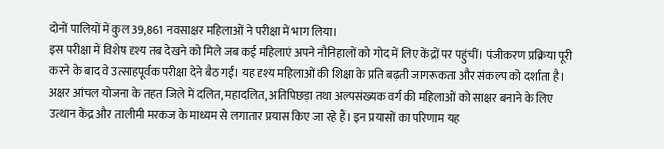दोनों पालियों में कुल 39,861 नवसाक्षर महिलाओं ने परीक्षा में भाग लिया।
इस परीक्षा में विशेष दृश्य तब देखने को मिले जब कई महिलाएं अपने नौनिहालों को गोद में लिए केंद्रों पर पहुंचीं। पंजीकरण प्रक्रिया पूरी करने के बाद वे उत्साहपूर्वक परीक्षा देने बैठ गईं। यह दृश्य महिलाओं की शिक्षा के प्रति बढ़ती जागरूकता और संकल्प को दर्शाता है।
अक्षर आंचल योजना के तहत जिले में दलित, महादलित, अतिपिछड़ा तथा अल्पसंख्यक वर्ग की महिलाओं को साक्षर बनाने के लिए उत्थान केंद्र और तालीमी मरकज के माध्यम से लगातार प्रयास किए जा रहे हैं। इन प्रयासों का परिणाम यह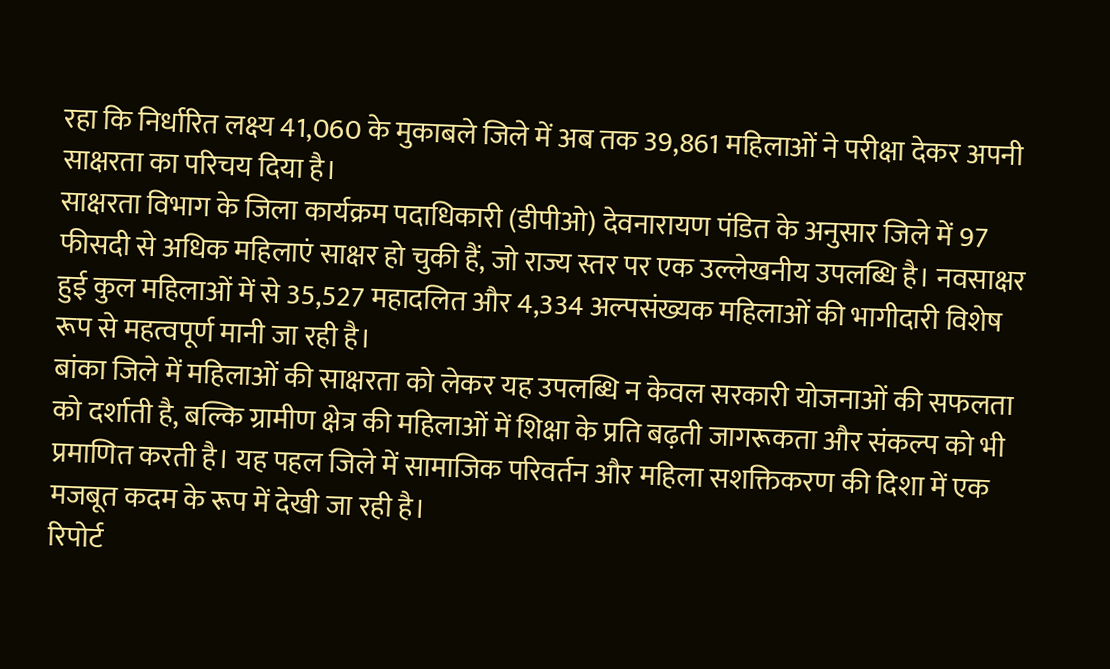रहा कि निर्धारित लक्ष्य 41,060 के मुकाबले जिले में अब तक 39,861 महिलाओं ने परीक्षा देकर अपनी साक्षरता का परिचय दिया है।
साक्षरता विभाग के जिला कार्यक्रम पदाधिकारी (डीपीओ) देवनारायण पंडित के अनुसार जिले में 97 फीसदी से अधिक महिलाएं साक्षर हो चुकी हैं, जो राज्य स्तर पर एक उल्लेखनीय उपलब्धि है। नवसाक्षर हुई कुल महिलाओं में से 35,527 महादलित और 4,334 अल्पसंख्यक महिलाओं की भागीदारी विशेष रूप से महत्वपूर्ण मानी जा रही है।
बांका जिले में महिलाओं की साक्षरता को लेकर यह उपलब्धि न केवल सरकारी योजनाओं की सफलता को दर्शाती है, बल्कि ग्रामीण क्षेत्र की महिलाओं में शिक्षा के प्रति बढ़ती जागरूकता और संकल्प को भी प्रमाणित करती है। यह पहल जिले में सामाजिक परिवर्तन और महिला सशक्तिकरण की दिशा में एक मजबूत कदम के रूप में देखी जा रही है।
रिपोर्ट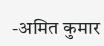-अमित कुमार